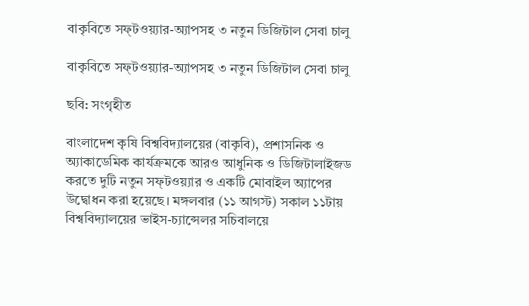বাকৃবিতে সফ্‌টওয়্যার-অ্যাপসহ ৩ নতুন ডিজিটাল সেবা চালু

বাকৃবিতে সফ্‌টওয়্যার-অ্যাপসহ ৩ নতুন ডিজিটাল সেবা চালু

ছবি: সংগৃহীত

বাংলাদেশ কৃষি বিশ্ববিদ্যালয়ের (বাকৃবি), প্রশাসনিক ও অ্যাকাডেমিক কার্যক্রমকে আরও আধুনিক ও ডিজিটালাইজড করতে দুটি নতুন সফ্‌টওয়্যার ও একটি মোবাইল অ্যাপের উদ্বোধন করা হয়েছে। মঙ্গলবার (১১ আগস্ট) সকাল ১১টায় বিশ্ববিদ্যালয়ের ভাইস-চ্যান্সেলর সচিবালয়ে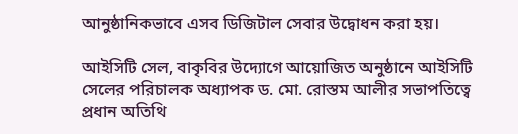আনুষ্ঠানিকভাবে এসব ডিজিটাল সেবার উদ্বোধন করা হয়।

আইসিটি সেল, বাকৃবির উদ্যোগে আয়োজিত অনুষ্ঠানে আইসিটি সেলের পরিচালক অধ্যাপক ড. মো. রোস্তম আলীর সভাপতিত্বে প্রধান অতিথি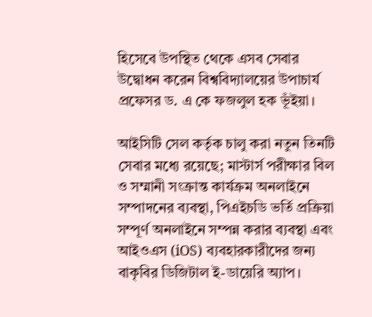হিসেবে উপস্থিত থেকে এসব সেবার উদ্বোধন করেন বিশ্ববিদ্যালয়ের উপাচার্য প্রফেসর ড. এ কে ফজলুল হক ভূঁইয়া।

আইসিটি সেল কর্তৃক চালু করা নতুন তিনটি সেবার মধ্যে রয়েছে; মাস্টার্স পরীক্ষার বিল ও সম্মানী সংক্রান্ত কার্যক্রম অনলাইনে সম্পাদনের ব্যবস্থা, পিএইচডি ভর্তি প্রক্রিয়া সম্পূর্ণ অনলাইনে সম্পন্ন করার ব্যবস্থা এবং আইওএস (iOS) ব্যবহারকারীদের জন্য বাকৃবির ডিজিটাল ই-ডায়েরি অ্যাপ।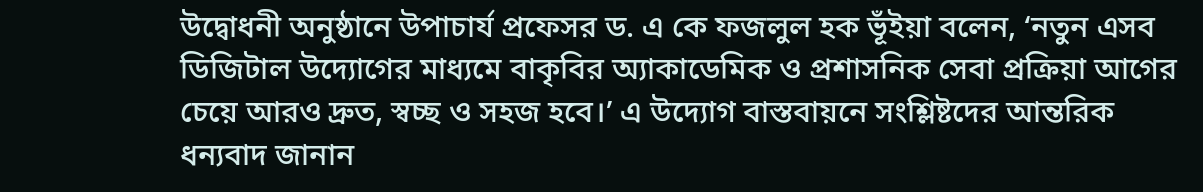উদ্বোধনী অনুষ্ঠানে উপাচার্য প্রফেসর ড. এ কে ফজলুল হক ভূঁইয়া বলেন, ‘নতুন এসব ডিজিটাল উদ্যোগের মাধ্যমে বাকৃবির অ্যাকাডেমিক ও প্রশাসনিক সেবা প্রক্রিয়া আগের চেয়ে আরও দ্রুত, স্বচ্ছ ও সহজ হবে।’ এ উদ্যোগ বাস্তবায়নে সংশ্লিষ্টদের আন্তরিক ধন্যবাদ জানান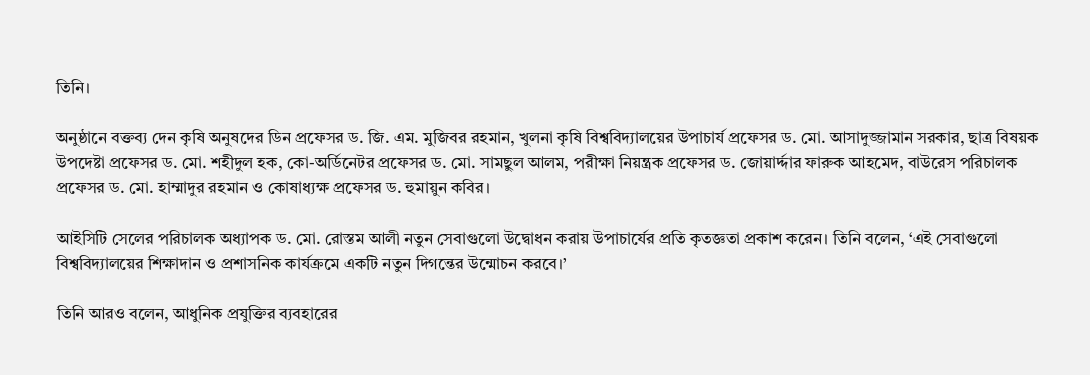তিনি।

অনুষ্ঠানে বক্তব্য দেন কৃষি অনুষদের ডিন প্রফেসর ড. জি. এম. মুজিবর রহমান, খুলনা কৃষি বিশ্ববিদ্যালয়ের উপাচার্য প্রফেসর ড. মো. আসাদুজ্জামান সরকার, ছাত্র বিষয়ক উপদেষ্টা প্রফেসর ড. মো. শহীদুল হক, কো-অর্ডিনেটর প্রফেসর ড. মো. সামছুল আলম, পরীক্ষা নিয়ন্ত্রক প্রফেসর ড. জোয়ার্দ্দার ফারুক আহমেদ, বাউরেস পরিচালক প্রফেসর ড. মো. হাম্মাদুর রহমান ও কোষাধ্যক্ষ প্রফেসর ড. হুমায়ুন কবির।

আইসিটি সেলের পরিচালক অধ্যাপক ড. মো. রোস্তম আলী নতুন সেবাগুলো উদ্বোধন করায় উপাচার্যের প্রতি কৃতজ্ঞতা প্রকাশ করেন। তিনি বলেন, ‘এই সেবাগুলো বিশ্ববিদ্যালয়ের শিক্ষাদান ও প্রশাসনিক কার্যক্রমে একটি নতুন দিগন্তের উন্মোচন করবে।’

তিনি আরও বলেন, আধুনিক প্রযুক্তির ব্যবহারের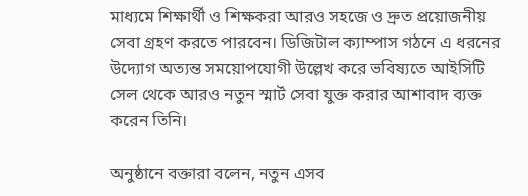মাধ্যমে শিক্ষার্থী ও শিক্ষকরা আরও সহজে ও দ্রুত প্রয়োজনীয় সেবা গ্রহণ করতে পারবেন। ডিজিটাল ক্যাম্পাস গঠনে এ ধরনের উদ্যোগ অত্যন্ত সময়োপযোগী উল্লেখ করে ভবিষ্যতে আইসিটি সেল থেকে আরও নতুন স্মার্ট সেবা যুক্ত করার আশাবাদ ব্যক্ত করেন তিনি।

অনুষ্ঠানে বক্তারা বলেন, নতুন এসব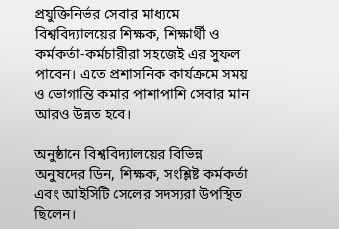প্রযুক্তিনির্ভর সেবার মাধ্যমে বিশ্ববিদ্যালয়ের শিক্ষক, শিক্ষার্থী ও কর্মকর্তা-কর্মচারীরা সহজেই এর সুফল পাবেন। এতে প্রশাসনিক কার্যক্রমে সময় ও ভোগান্তি কমার পাশাপাশি সেবার মান আরও উন্নত হবে।

অনুষ্ঠানে বিশ্ববিদ্যালয়ের বিভিন্ন অনুষদের ডিন, শিক্ষক, সংশ্লিষ্ট কর্মকর্তা এবং আইসিটি সেলের সদস্যরা উপস্থিত ছিলেন।